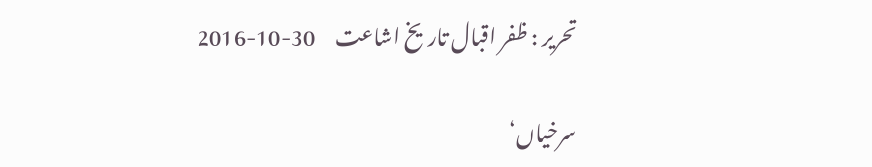تحریر : ظفر اقبال تاریخ اشاعت     30-10-2016

سرخیاں‘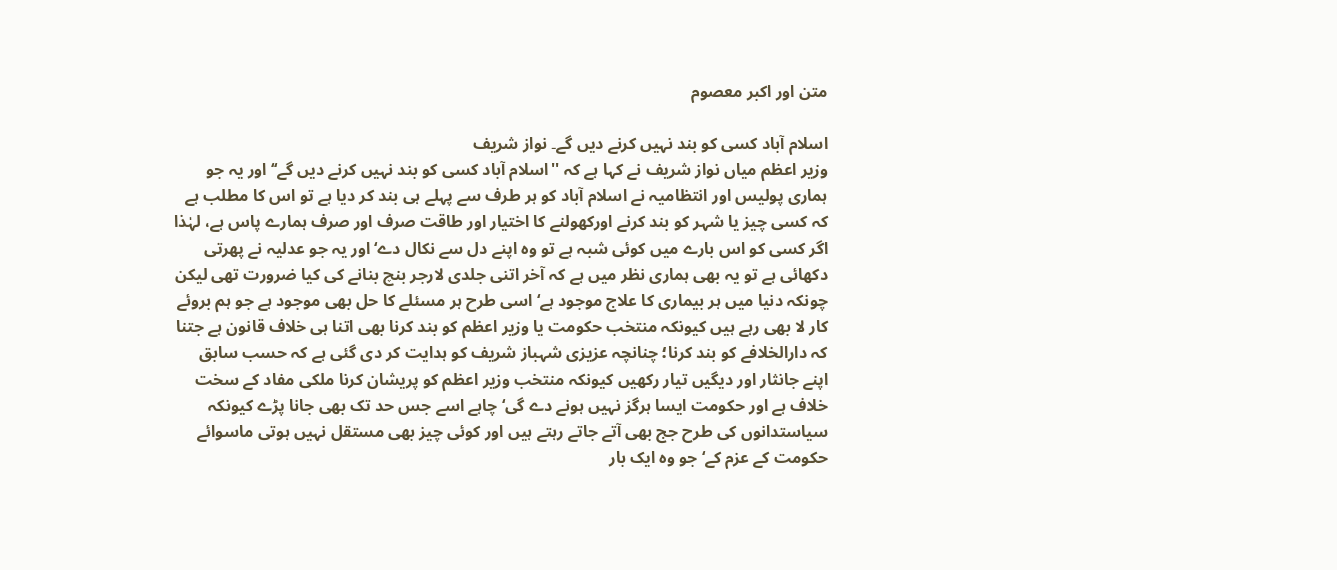متن اور اکبر معصوم

اسلام آباد کسی کو بند نہیں کرنے دیں گے۔ نواز شریف
وزیر اعظم میاں نواز شریف نے کہا ہے کہ ''اسلام آباد کسی کو بند نہیں کرنے دیں گے‘‘ اور یہ جو ہماری پولیس اور انتظامیہ نے اسلام آباد کو ہر طرف سے پہلے ہی بند کر دیا ہے تو اس کا مطلب ہے کہ کسی چیز یا شہر کو بند کرنے اورکھولنے کا اختیار اور طاقت صرف اور صرف ہمارے پاس ہے، لہٰذا اگر کسی کو اس بارے میں کوئی شبہ ہے تو وہ اپنے دل سے نکال دے‘ اور یہ جو عدلیہ نے پھرتی دکھائی ہے تو یہ بھی ہماری نظر میں ہے کہ آخر اتنی جلدی لارجر بنچ بنانے کی کیا ضرورت تھی لیکن چونکہ دنیا میں ہر بیماری کا علاج موجود ہے‘ اسی طرح ہر مسئلے کا حل بھی موجود ہے جو ہم بروئے کار لا بھی رہے ہیں کیونکہ منتخب حکومت یا وزیر اعظم کو بند کرنا بھی اتنا ہی خلاف قانون ہے جتنا کہ دارالخلافے کو بند کرنا؛ چنانچہ عزیزی شہباز شریف کو ہدایت کر دی گئی ہے کہ حسب سابق اپنے جانثار اور دیگیں تیار رکھیں کیونکہ منتخب وزیر اعظم کو پریشان کرنا ملکی مفاد کے سخت خلاف ہے اور حکومت ایسا ہرگز نہیں ہونے دے گی‘ چاہے اسے جس حد تک بھی جانا پڑے کیونکہ سیاستدانوں کی طرح جج بھی آتے جاتے رہتے ہیں اور کوئی چیز بھی مستقل نہیں ہوتی ماسوائے حکومت کے عزم کے‘ جو وہ ایک بار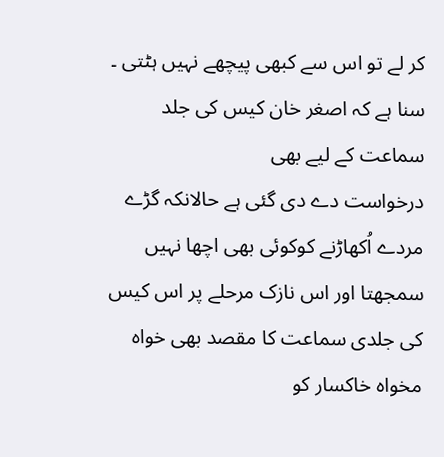کر لے تو اس سے کبھی پیچھے نہیں ہٹتی ۔ سنا ہے کہ اصغر خان کیس کی جلد سماعت کے لیے بھی
درخواست دے دی گئی ہے حالانکہ گڑے مردے اُکھاڑنے کوکوئی بھی اچھا نہیں سمجھتا اور اس نازک مرحلے پر اس کیس کی جلدی سماعت کا مقصد بھی خواہ مخواہ خاکسار کو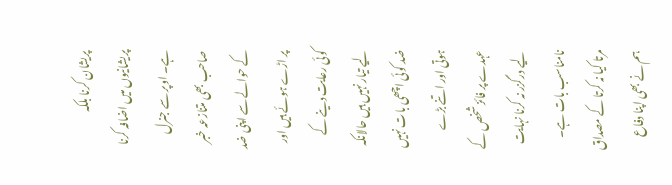پریشان کرنا بلکہ پریشانیوں میں اضافہ کرنا ہے۔ اوپر سے جنرل صاحب بھی متنازعہ خبر کے حوالے سے اپنی ضد پر اڑے ہوئے ہیں اور کوئی رعایت دینے کے لیے تیار نہیں ہیں حالانکہ ضد کوئی اچھی بات نہیں ہوتی اور اتنے بڑے عہدے پر فائز شخص کے لیے درگزر نہ کرنا نہایت نامناسب بات ہے۔ مرتا کیا نہ کرتا کے مصداق ہم نے بھی اپنا دفاع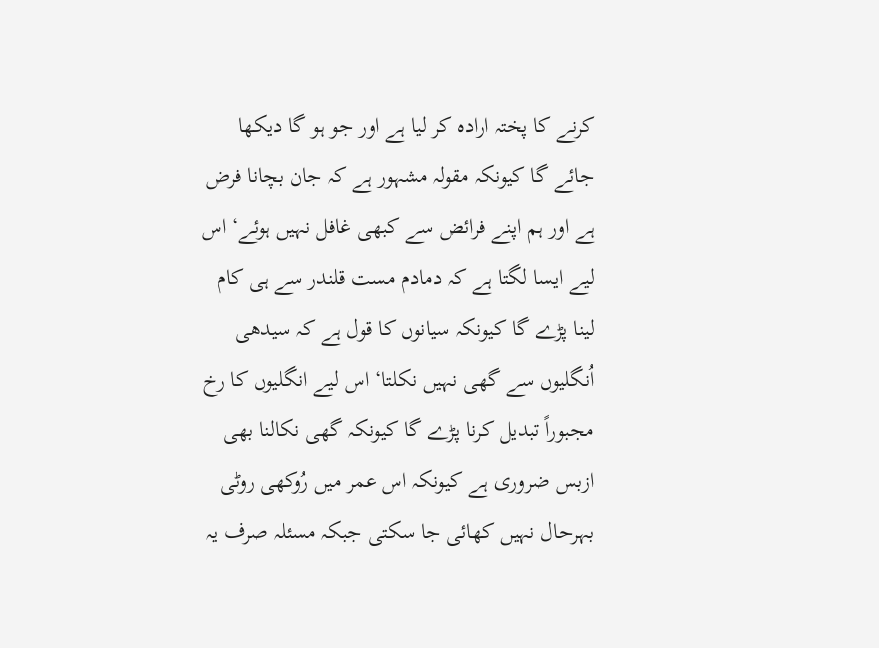کرنے کا پختہ ارادہ کر لیا ہے اور جو ہو گا دیکھا جائے گا کیونکہ مقولہ مشہور ہے کہ جان بچانا فرض ہے اور ہم اپنے فرائض سے کبھی غافل نہیں ہوئے‘ اس لیے ایسا لگتا ہے کہ دمادم مست قلندر سے ہی کام لینا پڑے گا کیونکہ سیانوں کا قول ہے کہ سیدھی اُنگلیوں سے گھی نہیں نکلتا‘ اس لیے انگلیوں کا رخ مجبوراً تبدیل کرنا پڑے گا کیونکہ گھی نکالنا بھی ازبس ضروری ہے کیونکہ اس عمر میں رُوکھی روٹی بہرحال نہیں کھائی جا سکتی جبکہ مسئلہ صرف یہ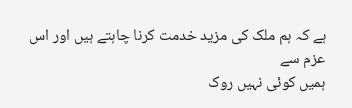ہے کہ ہم ملک کی مزید خدمت کرنا چاہتے ہیں اور اس عزم سے
ہمیں کوئی نہیں روک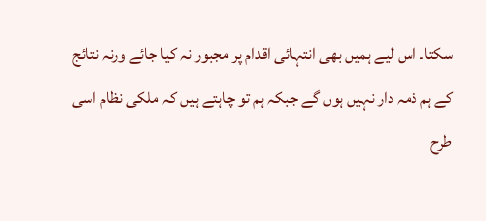سکتا۔ اس لیے ہمیں بھی انتہائی اقدام پر مجبور نہ کیا جائے ورنہ نتائج کے ہم ذمہ دار نہیں ہوں گے جبکہ ہم تو چاہتے ہیں کہ ملکی نظام اسی طرح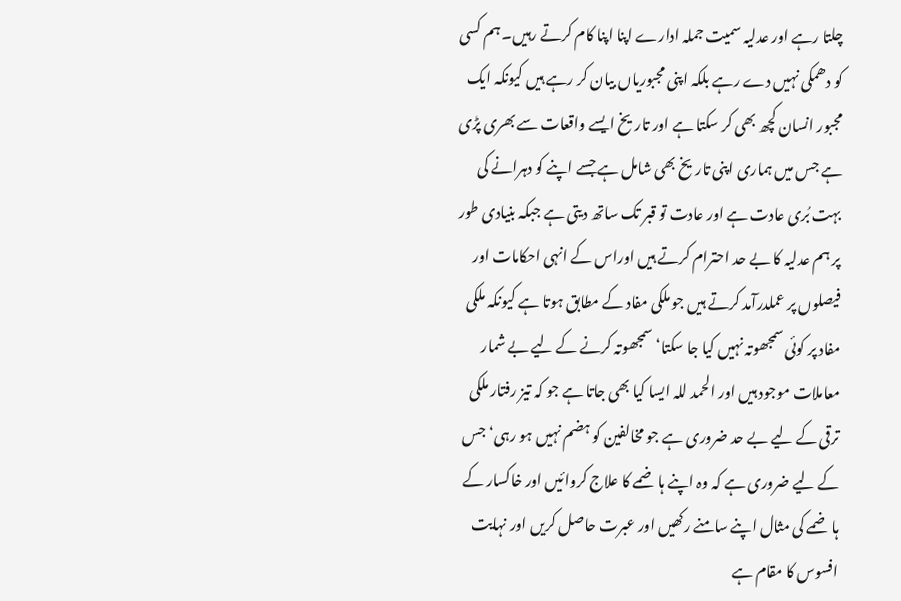چلتا رہے اور عدلیہ سمیت جملہ ادارے اپنا اپنا کام کرتے رہیں۔ ہم کسی کو دھمکی نہیں دے رہے بلکہ اپنی مجبوریاں بیان کر رہے ہیں کیونکہ ایک مجبور انسان کچھ بھی کر سکتا ہے اور تاریخ ایسے واقعات سے بھری پڑی ہے جس میں ہماری اپنی تاریخ بھی شامل ہے جسے اپنے کو دہرانے کی بہت بُری عادت ہے اور عادت تو قبر تک ساتھ دیتی ہے جبکہ بنیادی طور پر ہم عدلیہ کا بے حد احترام کرتے ہیں اوراس کے انہی احکامات اور فیصلوں پر عملدرآمد کرتے ہیں جو ملکی مفاد کے مطابق ہوتا ہے کیونکہ ملکی مفاد پر کوئی سمجھوتہ نہیں کیا جا سکتا‘ سمجھوتہ کرنے کے لیے بے شمار معاملات موجود ہیں اور الحمد للہ ایسا کیا بھی جاتا ہے جو کہ تیز رفتار ملکی ترقی کے لیے بے حد ضروری ہے جو مخالفین کو ہضم نہیں ہو رہی‘ جس کے لیے ضروری ہے کہ وہ اپنے ہاضمے کا علاج کروائیں اور خاکسار کے ہاضمے کی مثال اپنے سامنے رکھیں اور عبرت حاصل کریں اور نہایت افسوس کا مقام ہے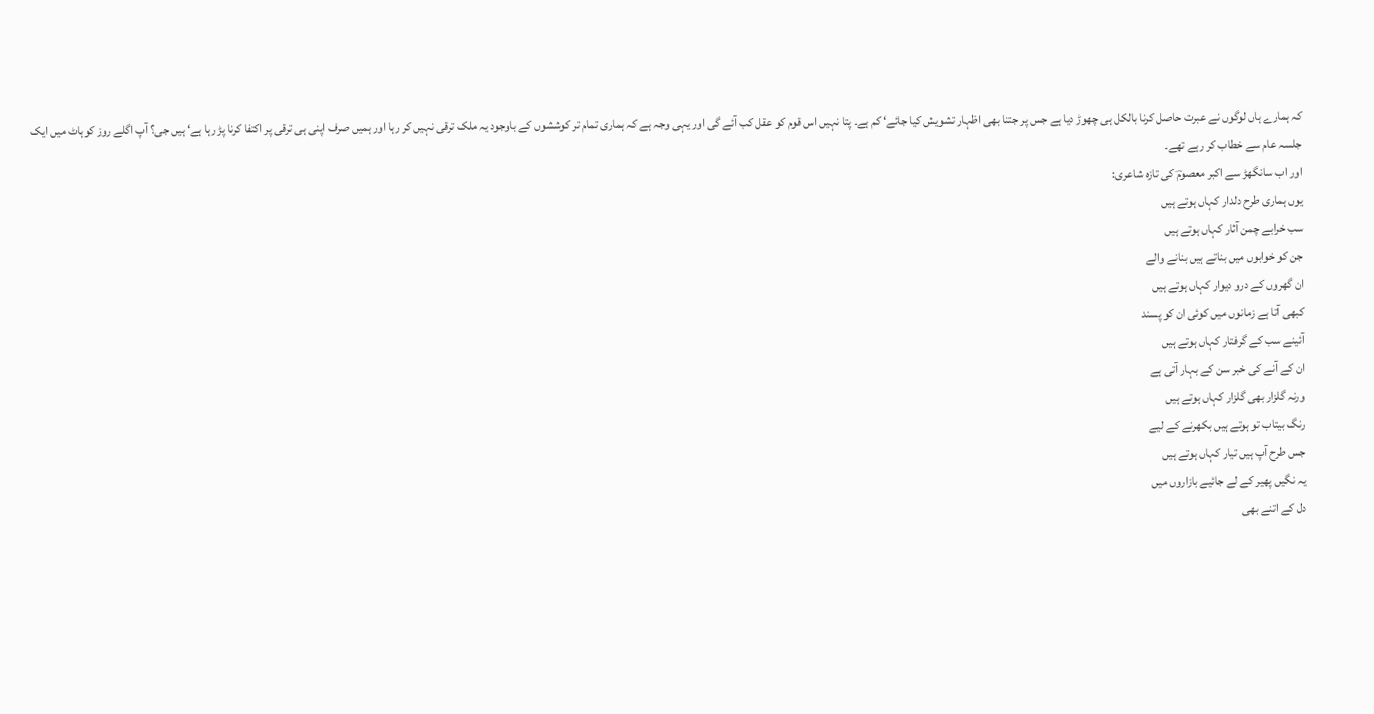کہ ہمارے ہاں لوگوں نے عبرت حاصل کرنا بالکل ہی چھوڑ دیا ہے جس پر جتنا بھی اظہار تشویش کیا جائے‘ کم ہے۔ پتا نہیں اس قوم کو عقل کب آئے گی اور یہی وجہ ہے کہ ہماری تمام تر کوششوں کے باوجود یہ ملک ترقی نہیں کر رہا اور ہمیں صرف اپنی ہی ترقی پر اکتفا کرنا پڑ رہا ہے‘ ہیں جی؟ آپ اگلے روز کوہاٹ میں ایک جلسہ عام سے خطاب کر رہے تھے۔
اور اب سانگھڑ سے اکبر معصومؔ کی تازہ شاعری:
یوں ہماری طرح دلدار کہاں ہوتے ہیں
سب خرابے چمن آثار کہاں ہوتے ہیں
جن کو خوابوں میں بناتے ہیں بنانے والے
ان گھروں کے درو دیوار کہاں ہوتے ہیں
کبھی آتا ہے زمانوں میں کوئی ان کو پسند
آئینے سب کے گرفتار کہاں ہوتے ہیں
ان کے آنے کی خبر سن کے بہار آتی ہے
ورنہ گلزار بھی گلزار کہاں ہوتے ہیں
رنگ بیتاب تو ہوتے ہیں بکھرنے کے لیے
جس طرح آپ ہیں تیار کہاں ہوتے ہیں
یہ نگیں پھیر کے لے جائیے بازاروں میں
دل کے اتنے بھی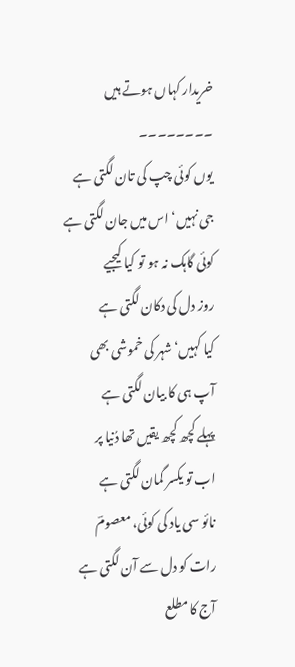خریدار کہاں ہوتے ہیں
۔۔۔۔۔۔۔۔
یوں کوئی چپ کی تان لگتی ہے
جی نہیں‘ اس میں جان لگتی ہے
کوئی گاہک نہ ہو تو کیا کیجیے
روز دل کی دکان لگتی ہے
کیا کہیں‘ شہر کی خموشی بھی
آپ ہی کا بیان لگتی ہے
پہلے کچھ کچھ یقیں تھا دُنیا پر
اب تو یکسر گمان لگتی ہے
نائو سی یاد کی کوئی، معصومؔ
رات کو دل سے آن لگتی ہے
آج کا مطلع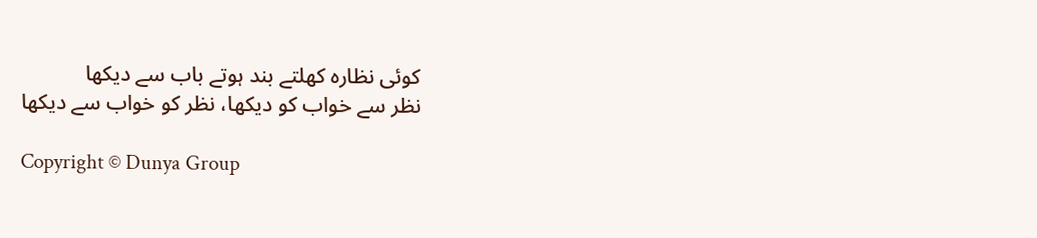کوئی نظارہ کھلتے بند ہوتے باب سے دیکھا
نظر سے خواب کو دیکھا، نظر کو خواب سے دیکھا

Copyright © Dunya Group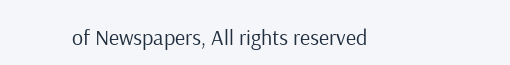of Newspapers, All rights reserved